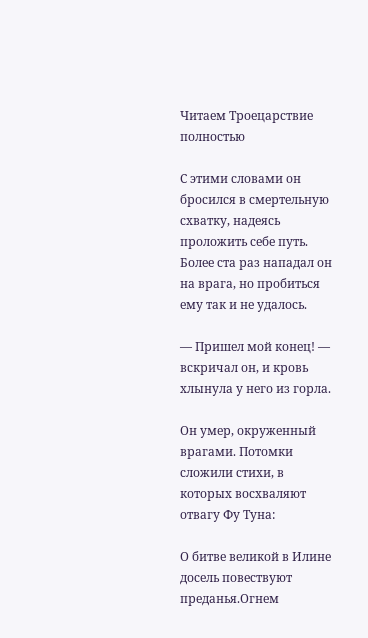Читаем Троецарствие полностью

С этими словами он бросился в смертельную схватку, надеясь проложить себе путь. Более ста раз нападал он на врага, но пробиться ему так и не удалось.

— Пришел мой конец! — вскричал он, и кровь хлынула у него из горла.

Он умер, окруженный врагами. Потомки сложили стихи, в которых восхваляют отвагу Фу Туна:

О битве великой в Илине досель повествуют преданья.Огнем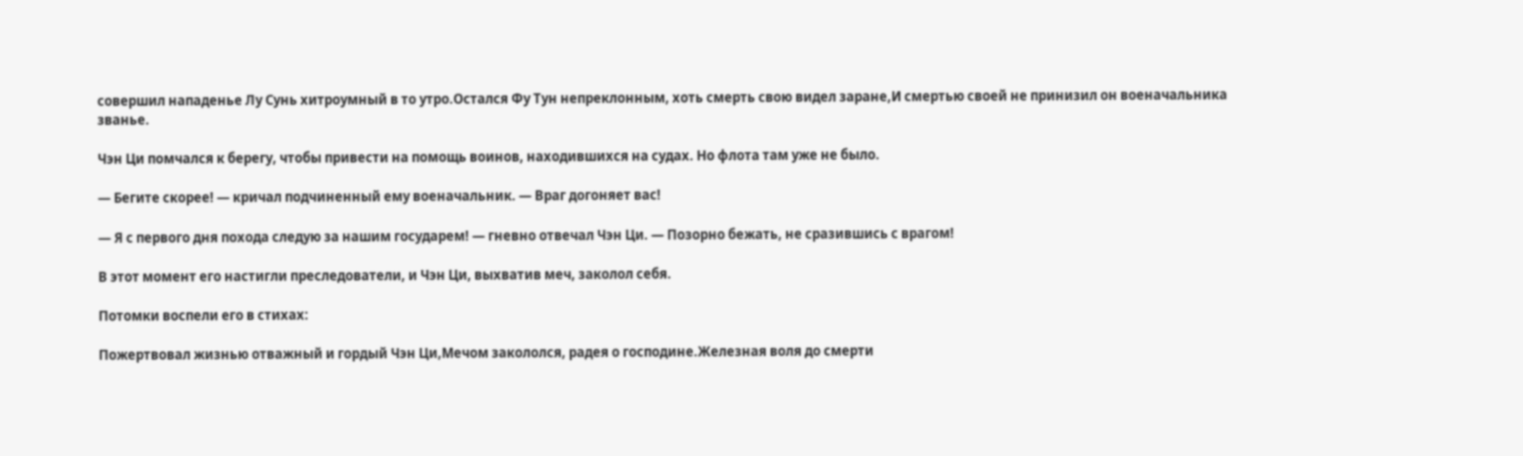совершил нападенье Лу Сунь хитроумный в то утро.Остался Фу Тун непреклонным, хоть смерть свою видел заране,И смертью своей не принизил он военачальника званье.

Чэн Ци помчался к берегу, чтобы привести на помощь воинов, находившихся на судах. Но флота там уже не было.

— Бегите скорее! — кричал подчиненный ему военачальник. — Враг догоняет вас!

— Я с первого дня похода следую за нашим государем! — гневно отвечал Чэн Ци. — Позорно бежать, не сразившись с врагом!

В этот момент его настигли преследователи, и Чэн Ци, выхватив меч, заколол себя.

Потомки воспели его в стихах:

Пожертвовал жизнью отважный и гордый Чэн Ци,Мечом закололся, радея о господине.Железная воля до смерти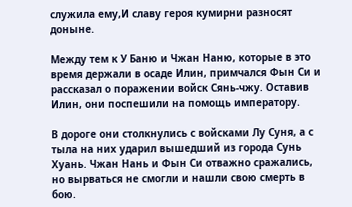служила ему,И славу героя кумирни разносят доныне.

Между тем к У Баню и Чжан Наню, которые в это время держали в осаде Илин, примчался Фын Си и рассказал о поражении войск Сянь-чжу. Оставив Илин, они поспешили на помощь императору.

В дороге они столкнулись с войсками Лу Суня, а с тыла на них ударил вышедший из города Сунь Хуань. Чжан Нань и Фын Си отважно сражались, но вырваться не смогли и нашли свою смерть в бою.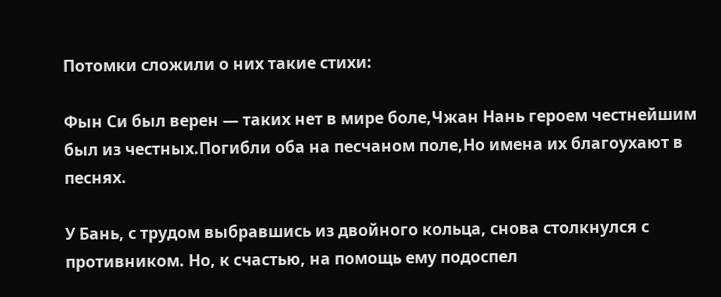Потомки сложили о них такие стихи:

Фын Си был верен — таких нет в мире боле,Чжан Нань героем честнейшим был из честных.Погибли оба на песчаном поле,Но имена их благоухают в песнях.

У Бань, с трудом выбравшись из двойного кольца, снова столкнулся с противником. Но, к счастью, на помощь ему подоспел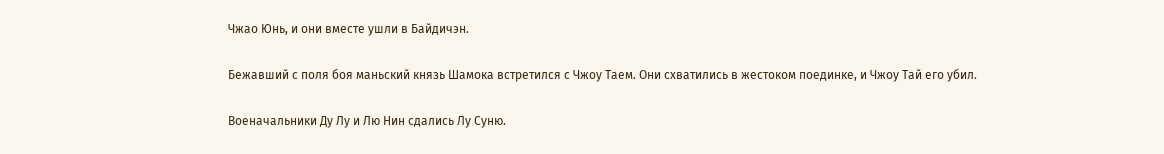Чжао Юнь, и они вместе ушли в Байдичэн.

Бежавший с поля боя маньский князь Шамока встретился с Чжоу Таем. Они схватились в жестоком поединке, и Чжоу Тай его убил.

Военачальники Ду Лу и Лю Нин сдались Лу Суню.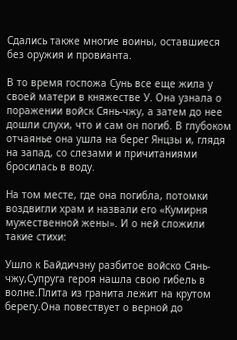Сдались также многие воины, оставшиеся без оружия и провианта.

В то время госпожа Сунь все еще жила у своей матери в княжестве У. Она узнала о поражении войск Сянь-чжу, а затем до нее дошли слухи, что и сам он погиб. В глубоком отчаянье она ушла на берег Янцзы и, глядя на запад, со слезами и причитаниями бросилась в воду.

На том месте, где она погибла, потомки воздвигли храм и назвали его «Кумирня мужественной жены». И о ней сложили такие стихи:

Ушло к Байдичэну разбитое войско Сянь-чжу,Супруга героя нашла свою гибель в волне.Плита из гранита лежит на крутом берегу.Она повествует о верной до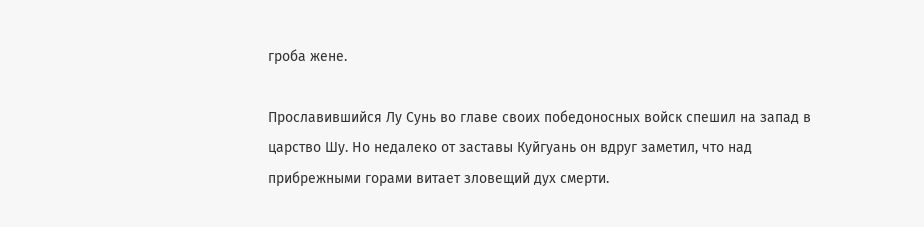гроба жене.

Прославившийся Лу Сунь во главе своих победоносных войск спешил на запад в царство Шу. Но недалеко от заставы Куйгуань он вдруг заметил, что над прибрежными горами витает зловещий дух смерти.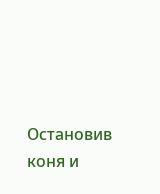Остановив коня и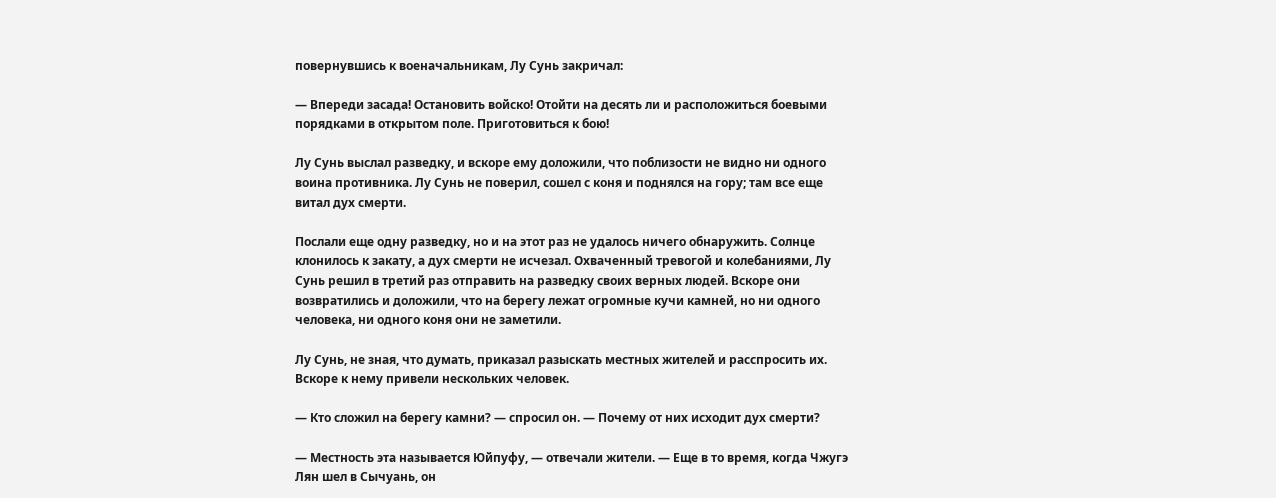повернувшись к военачальникам, Лу Сунь закричал:

— Впереди засада! Остановить войско! Отойти на десять ли и расположиться боевыми порядками в открытом поле. Приготовиться к бою!

Лу Сунь выслал разведку, и вскоре ему доложили, что поблизости не видно ни одного воина противника. Лу Сунь не поверил, сошел с коня и поднялся на гору; там все еще витал дух смерти.

Послали еще одну разведку, но и на этот раз не удалось ничего обнаружить. Солнце клонилось к закату, а дух смерти не исчезал. Охваченный тревогой и колебаниями, Лу Сунь решил в третий раз отправить на разведку своих верных людей. Вскоре они возвратились и доложили, что на берегу лежат огромные кучи камней, но ни одного человека, ни одного коня они не заметили.

Лу Сунь, не зная, что думать, приказал разыскать местных жителей и расспросить их. Вскоре к нему привели нескольких человек.

— Кто сложил на берегу камни? — спросил он. — Почему от них исходит дух смерти?

— Местность эта называется Юйпуфу, — отвечали жители. — Еще в то время, когда Чжугэ Лян шел в Сычуань, он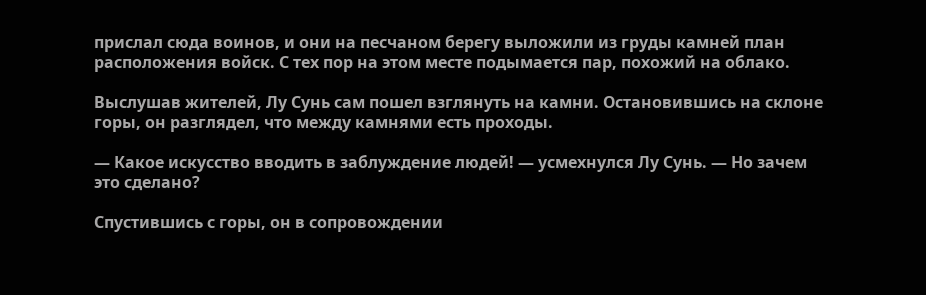прислал сюда воинов, и они на песчаном берегу выложили из груды камней план расположения войск. С тех пор на этом месте подымается пар, похожий на облако.

Выслушав жителей, Лу Сунь сам пошел взглянуть на камни. Остановившись на склоне горы, он разглядел, что между камнями есть проходы.

— Какое искусство вводить в заблуждение людей! — усмехнулся Лу Сунь. — Но зачем это сделано?

Спустившись с горы, он в сопровождении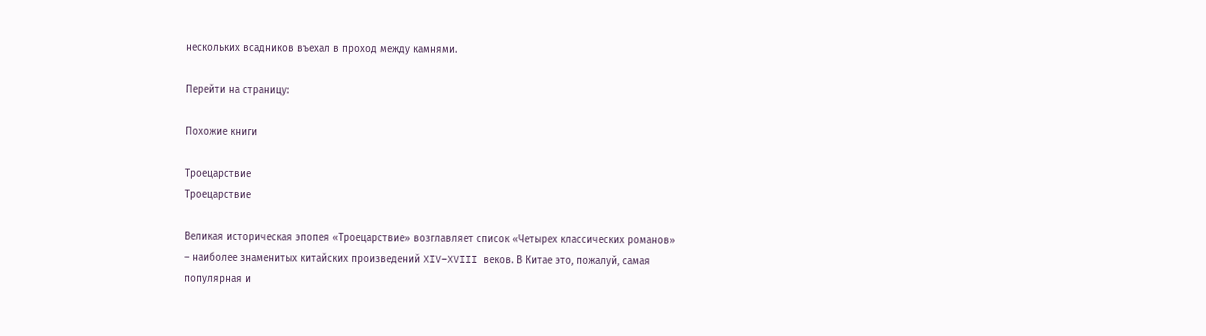нескольких всадников въехал в проход между камнями.

Перейти на страницу:

Похожие книги

Троецарствие
Троецарствие

Великая историческая эпопея «Троецарствие» возглавляет список «Четырех классических романов» – наиболее знаменитых китайских произведений XIV–XVIII веков. В Китае это, пожалуй, самая популярная и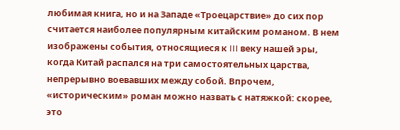любимая книга, но и на Западе «Троецарствие» до сих пор считается наиболее популярным китайским романом. В нем изображены события, относящиеся к III веку нашей эры, когда Китай распался на три самостоятельных царства, непрерывно воевавших между собой. Впрочем, «историческим» роман можно назвать с натяжкой: скорее, это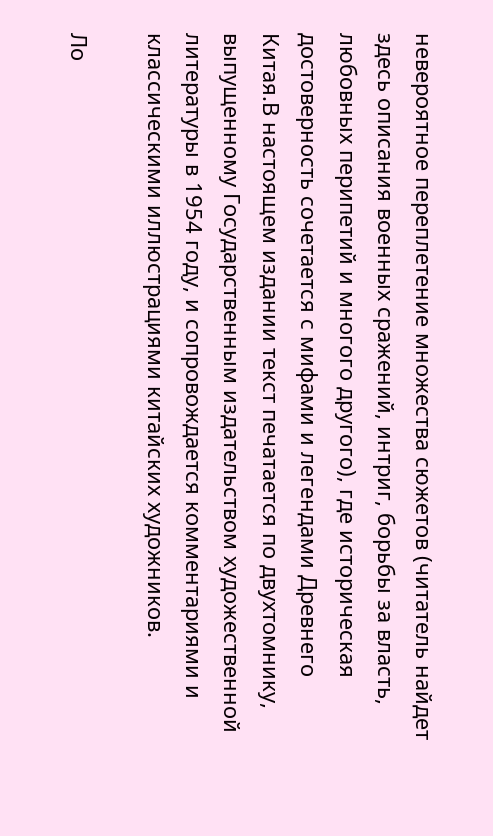невероятное переплетение множества сюжетов (читатель найдет здесь описания военных сражений, интриг, борьбы за власть, любовных перипетий и многого другого), где историческая достоверность сочетается с мифами и легендами Древнего Китая.В настоящем издании текст печатается по двухтомнику, выпущенному Государственным издательством художественной литературы в 1954 году, и сопровождается комментариями и классическими иллюстрациями китайских художников.

Ло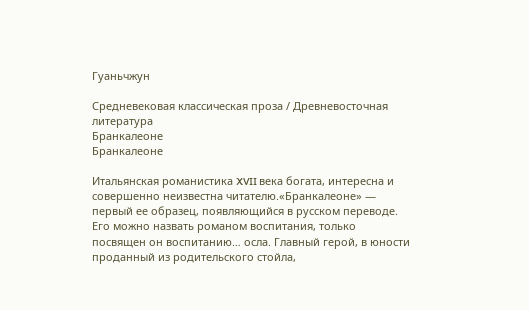Гуаньчжун

Средневековая классическая проза / Древневосточная литература
Бранкалеоне
Бранкалеоне

Итальянская романистика XVII века богата, интересна и совершенно неизвестна читателю.«Бранкалеоне» — первый ее образец, появляющийся в русском переводе. Его можно назвать романом воспитания, только посвящен он воспитанию… осла. Главный герой, в юности проданный из родительского стойла,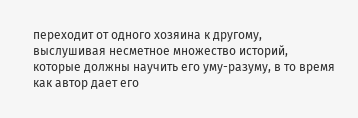переходит от одного хозяина к другому, выслушивая несметное множество историй, которые должны научить его уму-разуму, в то время как автор дает его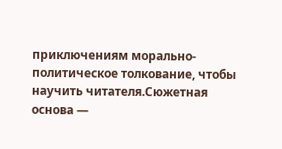приключениям морально-политическое толкование, чтобы научить читателя.Сюжетная основа —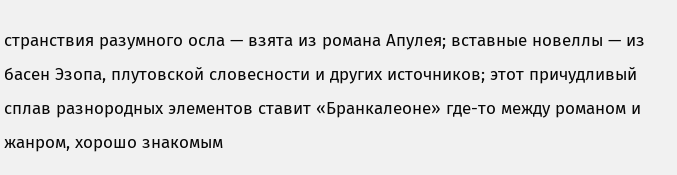странствия разумного осла — взята из романа Апулея; вставные новеллы — из басен Эзопа, плутовской словесности и других источников; этот причудливый сплав разнородных элементов ставит «Бранкалеоне» где-то между романом и жанром, хорошо знакомым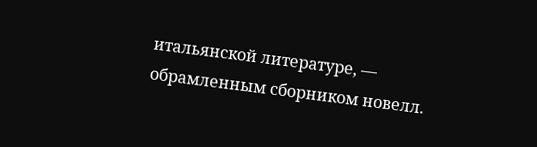итальянской литературе, — обрамленным сборником новелл.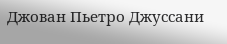Джован Пьетро Джуссани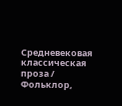Средневековая классическая проза / Фольклор,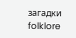загадки folklore